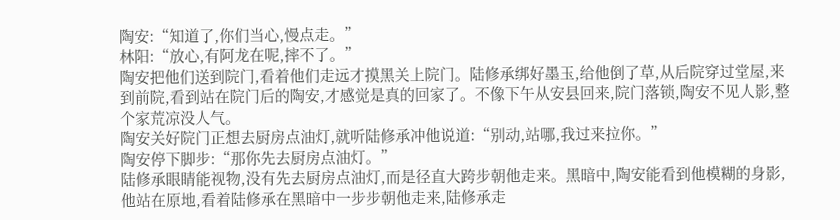陶安:“知道了,你们当心,慢点走。”
林阳:“放心,有阿龙在呢,摔不了。”
陶安把他们送到院门,看着他们走远才摸黑关上院门。陆修承绑好墨玉,给他倒了草,从后院穿过堂屋,来到前院,看到站在院门后的陶安,才感觉是真的回家了。不像下午从安县回来,院门落锁,陶安不见人影,整个家荒凉没人气。
陶安关好院门正想去厨房点油灯,就听陆修承冲他说道:“别动,站哪,我过来拉你。”
陶安停下脚步:“那你先去厨房点油灯。”
陆修承眼睛能视物,没有先去厨房点油灯,而是径直大跨步朝他走来。黑暗中,陶安能看到他模糊的身影,他站在原地,看着陆修承在黑暗中一步步朝他走来,陆修承走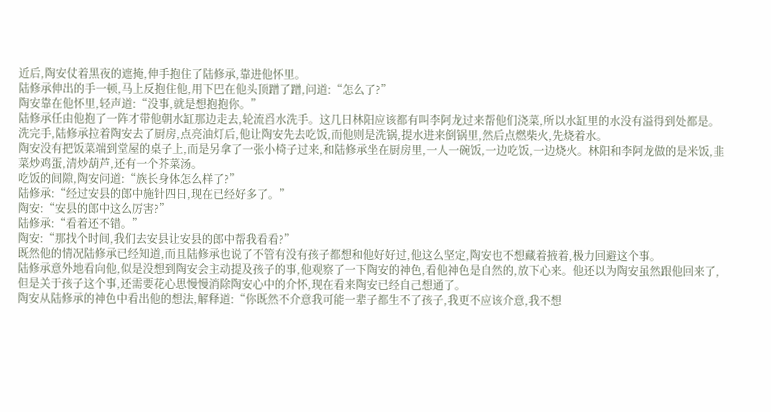近后,陶安仗着黑夜的遮掩,伸手抱住了陆修承,靠进他怀里。
陆修承伸出的手一顿,马上反抱住他,用下巴在他头顶蹭了蹭,问道:“怎么了?”
陶安靠在他怀里,轻声道:“没事,就是想抱抱你。”
陆修承任由他抱了一阵才带他朝水缸那边走去,轮流舀水洗手。这几日林阳应该都有叫李阿龙过来帮他们浇菜,所以水缸里的水没有溢得到处都是。洗完手,陆修承拉着陶安去了厨房,点亮油灯后,他让陶安先去吃饭,而他则是洗锅,提水进来倒锅里,然后点燃柴火,先烧着水。
陶安没有把饭菜端到堂屋的桌子上,而是另拿了一张小椅子过来,和陆修承坐在厨房里,一人一碗饭,一边吃饭,一边烧火。林阳和李阿龙做的是米饭,韭菜炒鸡蛋,清炒葫芦,还有一个芥菜汤。
吃饭的间隙,陶安问道:“族长身体怎么样了?”
陆修承:“经过安县的郎中施针四日,现在已经好多了。”
陶安:“安县的郎中这么厉害?”
陆修承:“看着还不错。”
陶安:“那找个时间,我们去安县让安县的郎中帮我看看?”
既然他的情况陆修承已经知道,而且陆修承也说了不管有没有孩子都想和他好好过,他这么坚定,陶安也不想藏着掖着,极力回避这个事。
陆修承意外地看向他,似是没想到陶安会主动提及孩子的事,他观察了一下陶安的神色,看他神色是自然的,放下心来。他还以为陶安虽然跟他回来了,但是关于孩子这个事,还需要花心思慢慢消除陶安心中的介怀,现在看来陶安已经自己想通了。
陶安从陆修承的神色中看出他的想法,解释道:“你既然不介意我可能一辈子都生不了孩子,我更不应该介意,我不想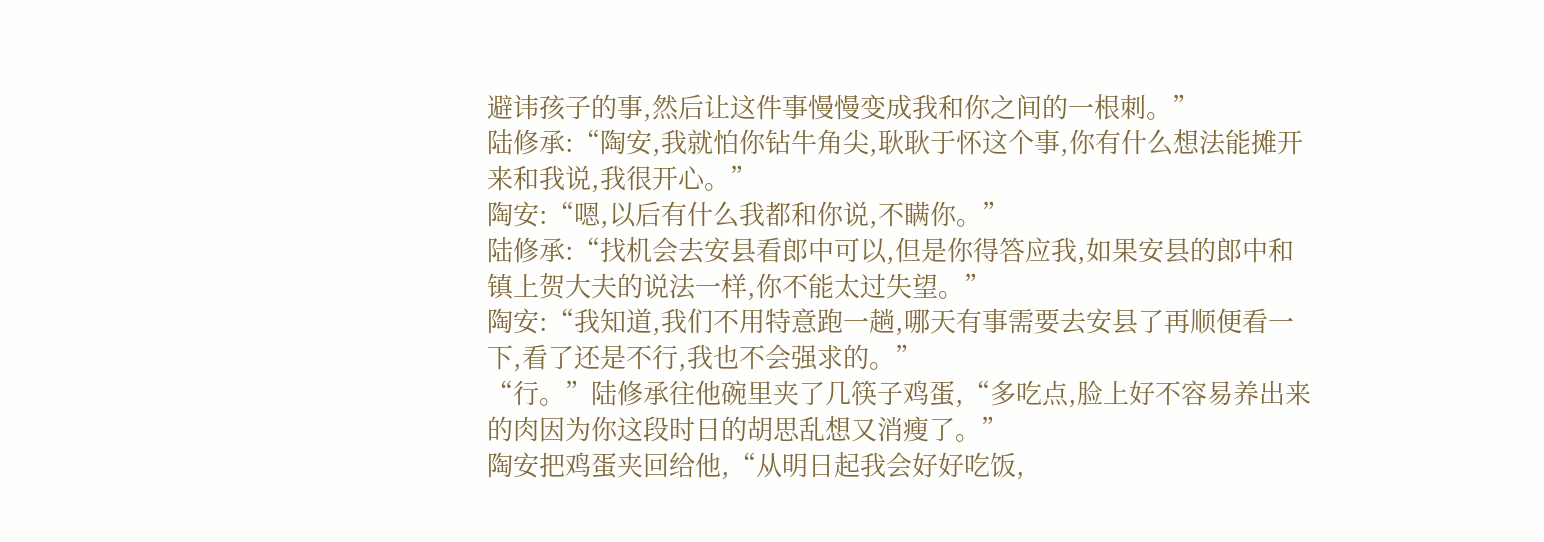避讳孩子的事,然后让这件事慢慢变成我和你之间的一根刺。”
陆修承:“陶安,我就怕你钻牛角尖,耿耿于怀这个事,你有什么想法能摊开来和我说,我很开心。”
陶安:“嗯,以后有什么我都和你说,不瞒你。”
陆修承:“找机会去安县看郎中可以,但是你得答应我,如果安县的郎中和镇上贺大夫的说法一样,你不能太过失望。”
陶安:“我知道,我们不用特意跑一趟,哪天有事需要去安县了再顺便看一下,看了还是不行,我也不会强求的。”
“行。”陆修承往他碗里夹了几筷子鸡蛋,“多吃点,脸上好不容易养出来的肉因为你这段时日的胡思乱想又消瘦了。”
陶安把鸡蛋夹回给他,“从明日起我会好好吃饭,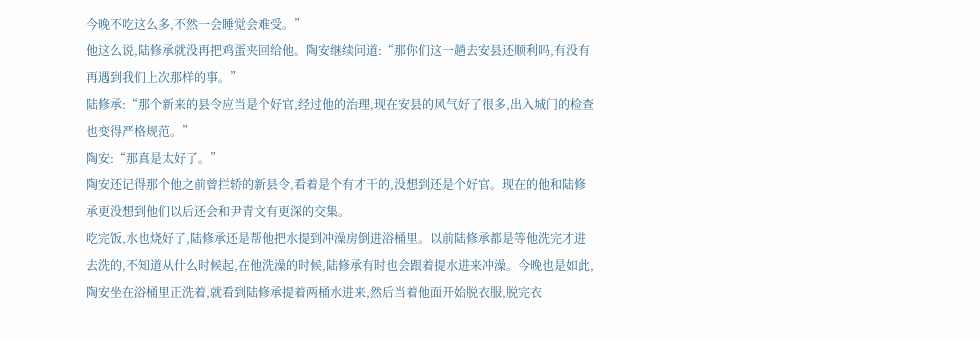今晚不吃这么多,不然一会睡觉会难受。”
他这么说,陆修承就没再把鸡蛋夹回给他。陶安继续问道:“那你们这一趟去安县还顺利吗,有没有再遇到我们上次那样的事。”
陆修承:“那个新来的县令应当是个好官,经过他的治理,现在安县的风气好了很多,出入城门的检查也变得严格规范。”
陶安:“那真是太好了。”
陶安还记得那个他之前曾拦轿的新县令,看着是个有才干的,没想到还是个好官。现在的他和陆修承更没想到他们以后还会和尹青文有更深的交集。
吃完饭,水也烧好了,陆修承还是帮他把水提到冲澡房倒进浴桶里。以前陆修承都是等他洗完才进去洗的,不知道从什么时候起,在他洗澡的时候,陆修承有时也会跟着提水进来冲澡。今晚也是如此,陶安坐在浴桶里正洗着,就看到陆修承提着两桶水进来,然后当着他面开始脱衣服,脱完衣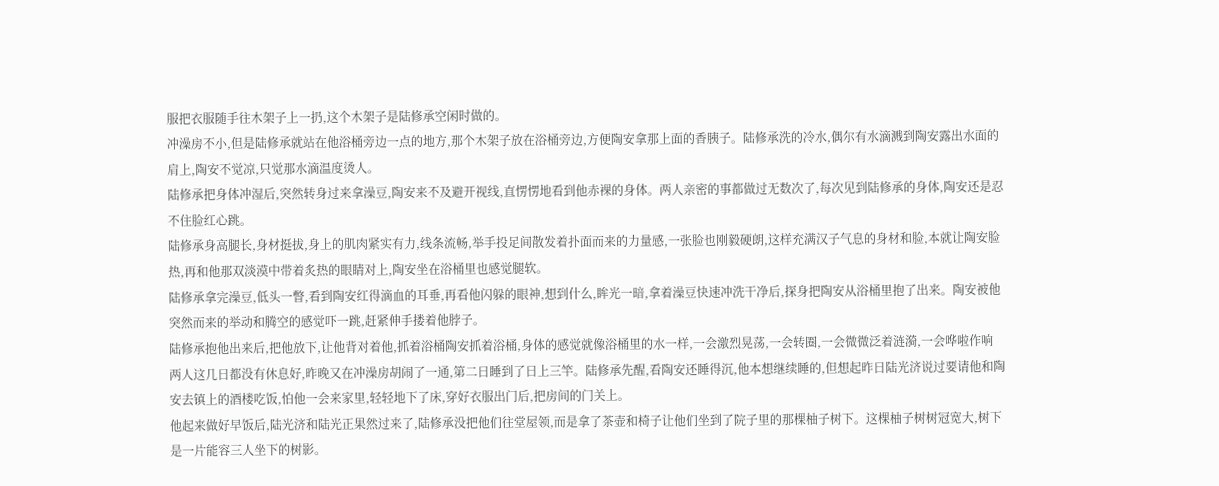服把衣服随手往木架子上一扔,这个木架子是陆修承空闲时做的。
冲澡房不小,但是陆修承就站在他浴桶旁边一点的地方,那个木架子放在浴桶旁边,方便陶安拿那上面的香胰子。陆修承洗的冷水,偶尔有水滴溅到陶安露出水面的肩上,陶安不觉凉,只觉那水滴温度烫人。
陆修承把身体冲湿后,突然转身过来拿澡豆,陶安来不及避开视线,直愣愣地看到他赤裸的身体。两人亲密的事都做过无数次了,每次见到陆修承的身体,陶安还是忍不住脸红心跳。
陆修承身高腿长,身材挺拔,身上的肌肉紧实有力,线条流畅,举手投足间散发着扑面而来的力量感,一张脸也刚毅硬朗,这样充满汉子气息的身材和脸,本就让陶安脸热,再和他那双淡漠中带着炙热的眼睛对上,陶安坐在浴桶里也感觉腿软。
陆修承拿完澡豆,低头一瞥,看到陶安红得滴血的耳垂,再看他闪躲的眼神,想到什么,眸光一暗,拿着澡豆快速冲洗干净后,探身把陶安从浴桶里抱了出来。陶安被他突然而来的举动和腾空的感觉吓一跳,赶紧伸手搂着他脖子。
陆修承抱他出来后,把他放下,让他背对着他,抓着浴桶陶安抓着浴桶,身体的感觉就像浴桶里的水一样,一会激烈晃荡,一会转圈,一会微微泛着涟漪,一会哗啦作响
两人这几日都没有休息好,昨晚又在冲澡房胡闹了一通,第二日睡到了日上三竿。陆修承先醒,看陶安还睡得沉,他本想继续睡的,但想起昨日陆光济说过要请他和陶安去镇上的酒楼吃饭,怕他一会来家里,轻轻地下了床,穿好衣服出门后,把房间的门关上。
他起来做好早饭后,陆光济和陆光正果然过来了,陆修承没把他们往堂屋领,而是拿了茶壶和椅子让他们坐到了院子里的那棵柚子树下。这棵柚子树树冠宽大,树下是一片能容三人坐下的树影。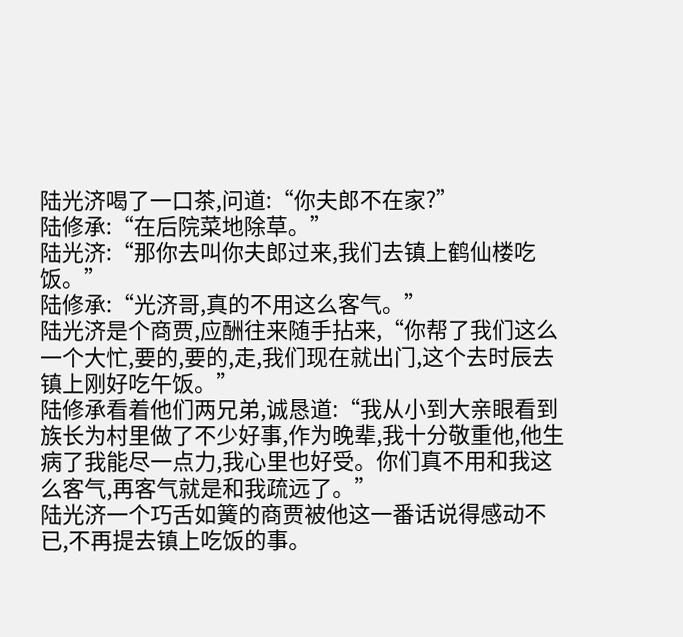陆光济喝了一口茶,问道:“你夫郎不在家?”
陆修承:“在后院菜地除草。”
陆光济:“那你去叫你夫郎过来,我们去镇上鹤仙楼吃饭。”
陆修承:“光济哥,真的不用这么客气。”
陆光济是个商贾,应酬往来随手拈来,“你帮了我们这么一个大忙,要的,要的,走,我们现在就出门,这个去时辰去镇上刚好吃午饭。”
陆修承看着他们两兄弟,诚恳道:“我从小到大亲眼看到族长为村里做了不少好事,作为晚辈,我十分敬重他,他生病了我能尽一点力,我心里也好受。你们真不用和我这么客气,再客气就是和我疏远了。”
陆光济一个巧舌如簧的商贾被他这一番话说得感动不已,不再提去镇上吃饭的事。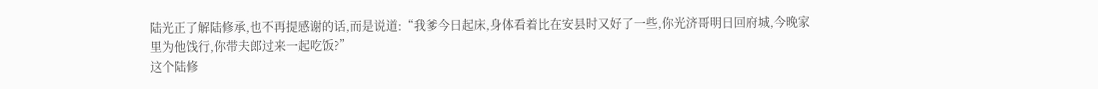陆光正了解陆修承,也不再提感谢的话,而是说道:“我爹今日起床,身体看着比在安县时又好了一些,你光济哥明日回府城,今晚家里为他饯行,你带夫郎过来一起吃饭?”
这个陆修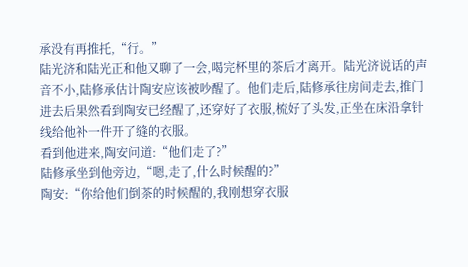承没有再推托,“行。”
陆光济和陆光正和他又聊了一会,喝完杯里的茶后才离开。陆光济说话的声音不小,陆修承估计陶安应该被吵醒了。他们走后,陆修承往房间走去,推门进去后果然看到陶安已经醒了,还穿好了衣服,梳好了头发,正坐在床沿拿针线给他补一件开了缝的衣服。
看到他进来,陶安问道:“他们走了?”
陆修承坐到他旁边,“嗯,走了,什么时候醒的?”
陶安:“你给他们倒茶的时候醒的,我刚想穿衣服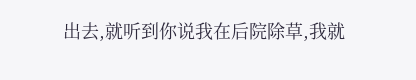出去,就听到你说我在后院除草,我就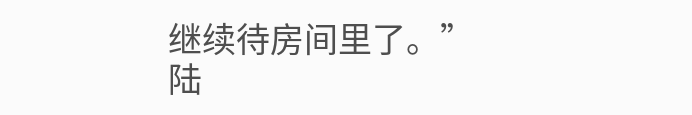继续待房间里了。”
陆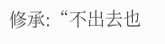修承:“不出去也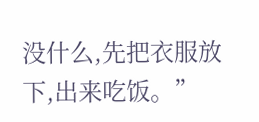没什么,先把衣服放下,出来吃饭。”